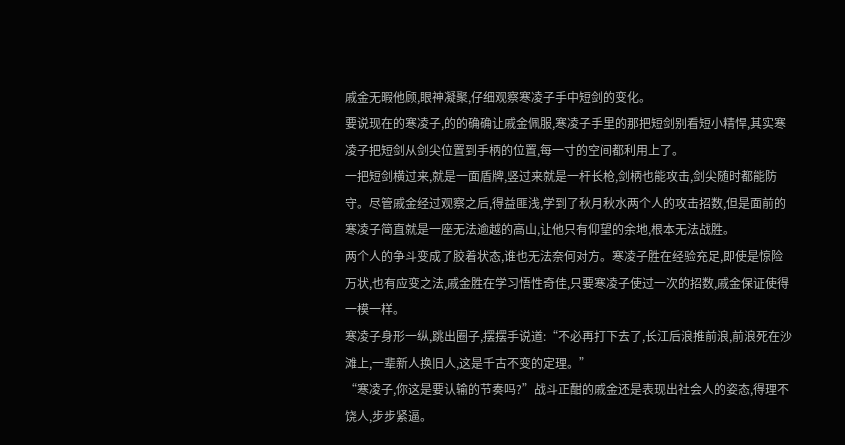戚金无暇他顾,眼神凝聚,仔细观察寒凌子手中短剑的变化。
要说现在的寒凌子,的的确确让戚金佩服,寒凌子手里的那把短剑别看短小精悍,其实寒凌子把短剑从剑尖位置到手柄的位置,每一寸的空间都利用上了。
一把短剑横过来,就是一面盾牌,竖过来就是一杆长枪,剑柄也能攻击,剑尖随时都能防守。尽管戚金经过观察之后,得益匪浅,学到了秋月秋水两个人的攻击招数,但是面前的寒凌子简直就是一座无法逾越的高山,让他只有仰望的余地,根本无法战胜。
两个人的争斗变成了胶着状态,谁也无法奈何对方。寒凌子胜在经验充足,即使是惊险万状,也有应变之法,戚金胜在学习悟性奇佳,只要寒凌子使过一次的招数,戚金保证使得一模一样。
寒凌子身形一纵,跳出圈子,摆摆手说道:“不必再打下去了,长江后浪推前浪,前浪死在沙滩上,一辈新人换旧人,这是千古不变的定理。”
“寒凌子,你这是要认输的节奏吗?”战斗正酣的戚金还是表现出社会人的姿态,得理不饶人,步步紧逼。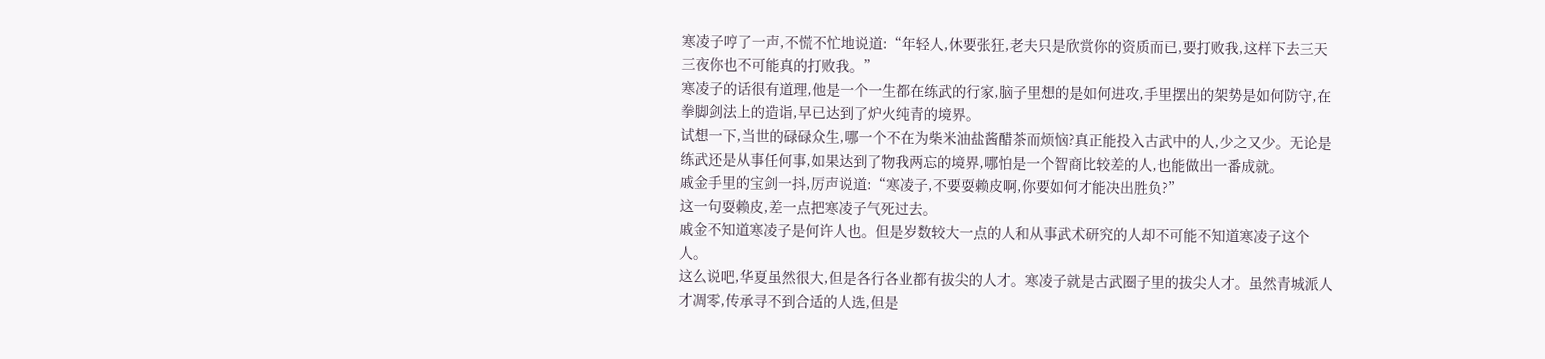寒凌子哼了一声,不慌不忙地说道:“年轻人,休要张狂,老夫只是欣赏你的资质而已,要打败我,这样下去三天三夜你也不可能真的打败我。”
寒凌子的话很有道理,他是一个一生都在练武的行家,脑子里想的是如何进攻,手里摆出的架势是如何防守,在拳脚剑法上的造诣,早已达到了炉火纯青的境界。
试想一下,当世的碌碌众生,哪一个不在为柴米油盐酱醋茶而烦恼?真正能投入古武中的人,少之又少。无论是练武还是从事任何事,如果达到了物我两忘的境界,哪怕是一个智商比较差的人,也能做出一番成就。
戚金手里的宝剑一抖,厉声说道:“寒凌子,不要耍赖皮啊,你要如何才能决出胜负?”
这一句耍赖皮,差一点把寒凌子气死过去。
戚金不知道寒凌子是何许人也。但是岁数较大一点的人和从事武术研究的人却不可能不知道寒凌子这个人。
这么说吧,华夏虽然很大,但是各行各业都有拔尖的人才。寒凌子就是古武圈子里的拔尖人才。虽然青城派人才凋零,传承寻不到合适的人选,但是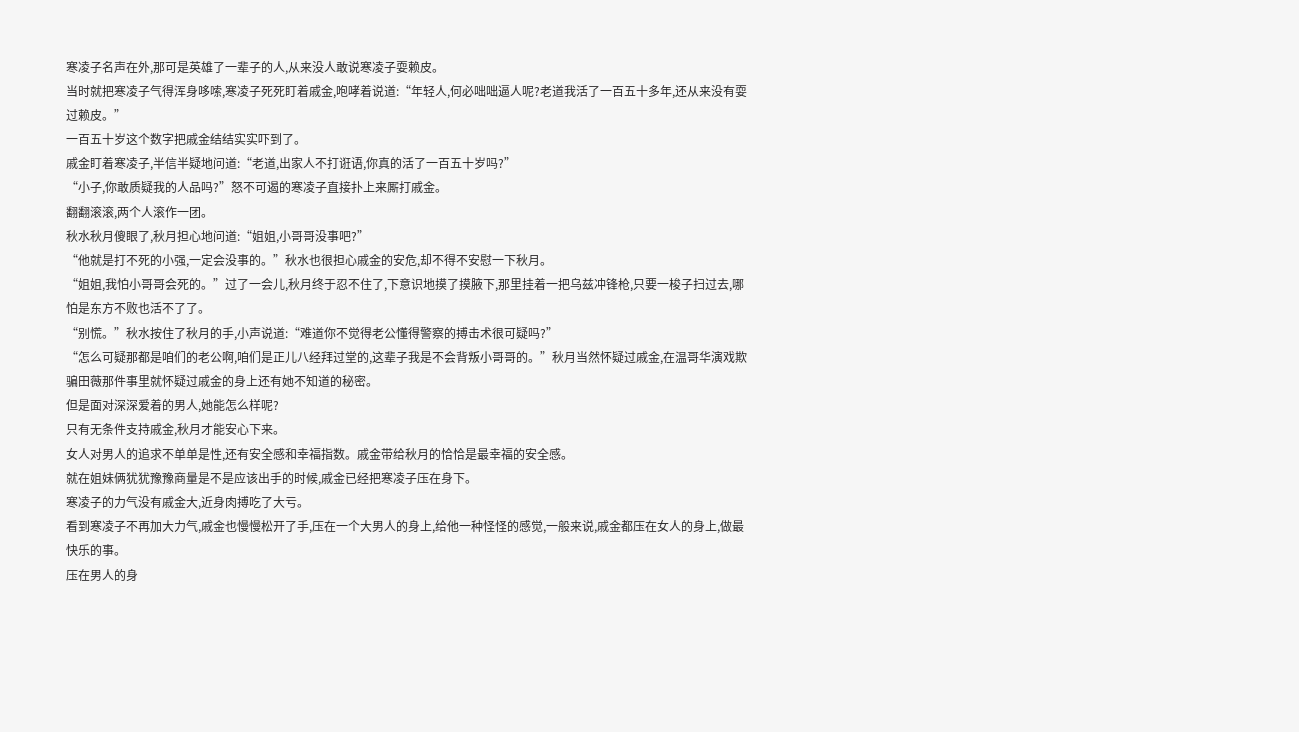寒凌子名声在外,那可是英雄了一辈子的人,从来没人敢说寒凌子耍赖皮。
当时就把寒凌子气得浑身哆嗦,寒凌子死死盯着戚金,咆哮着说道:“年轻人,何必咄咄逼人呢?老道我活了一百五十多年,还从来没有耍过赖皮。”
一百五十岁这个数字把戚金结结实实吓到了。
戚金盯着寒凌子,半信半疑地问道:“老道,出家人不打诳语,你真的活了一百五十岁吗?”
“小子,你敢质疑我的人品吗?”怒不可遏的寒凌子直接扑上来厮打戚金。
翻翻滚滚,两个人滚作一团。
秋水秋月傻眼了,秋月担心地问道:“姐姐,小哥哥没事吧?”
“他就是打不死的小强,一定会没事的。”秋水也很担心戚金的安危,却不得不安慰一下秋月。
“姐姐,我怕小哥哥会死的。”过了一会儿,秋月终于忍不住了,下意识地摸了摸腋下,那里挂着一把乌兹冲锋枪,只要一梭子扫过去,哪怕是东方不败也活不了了。
“别慌。”秋水按住了秋月的手,小声说道:“难道你不觉得老公懂得警察的搏击术很可疑吗?”
“怎么可疑那都是咱们的老公啊,咱们是正儿八经拜过堂的,这辈子我是不会背叛小哥哥的。”秋月当然怀疑过戚金,在温哥华演戏欺骗田薇那件事里就怀疑过戚金的身上还有她不知道的秘密。
但是面对深深爱着的男人,她能怎么样呢?
只有无条件支持戚金,秋月才能安心下来。
女人对男人的追求不单单是性,还有安全感和幸福指数。戚金带给秋月的恰恰是最幸福的安全感。
就在姐妹俩犹犹豫豫商量是不是应该出手的时候,戚金已经把寒凌子压在身下。
寒凌子的力气没有戚金大,近身肉搏吃了大亏。
看到寒凌子不再加大力气,戚金也慢慢松开了手,压在一个大男人的身上,给他一种怪怪的感觉,一般来说,戚金都压在女人的身上,做最快乐的事。
压在男人的身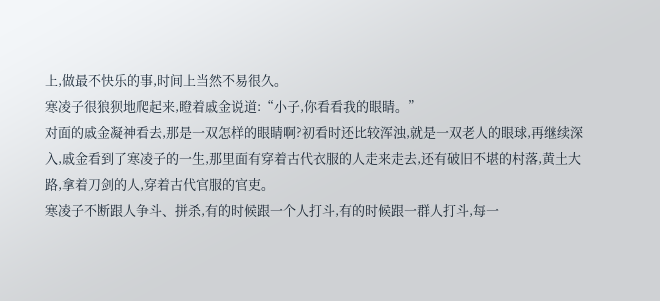上,做最不快乐的事,时间上当然不易很久。
寒凌子很狼狈地爬起来,瞪着戚金说道:“小子,你看看我的眼睛。”
对面的戚金凝神看去,那是一双怎样的眼睛啊?初看时还比较浑浊,就是一双老人的眼球,再继续深入,戚金看到了寒凌子的一生,那里面有穿着古代衣服的人走来走去,还有破旧不堪的村落,黄土大路,拿着刀剑的人,穿着古代官服的官吏。
寒凌子不断跟人争斗、拼杀,有的时候跟一个人打斗,有的时候跟一群人打斗,每一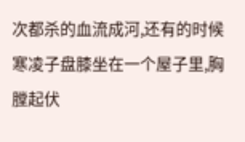次都杀的血流成河,还有的时候寒凌子盘膝坐在一个屋子里,胸膛起伏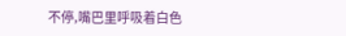不停,嘴巴里呼吸着白色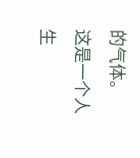的气体。
这是一个人生